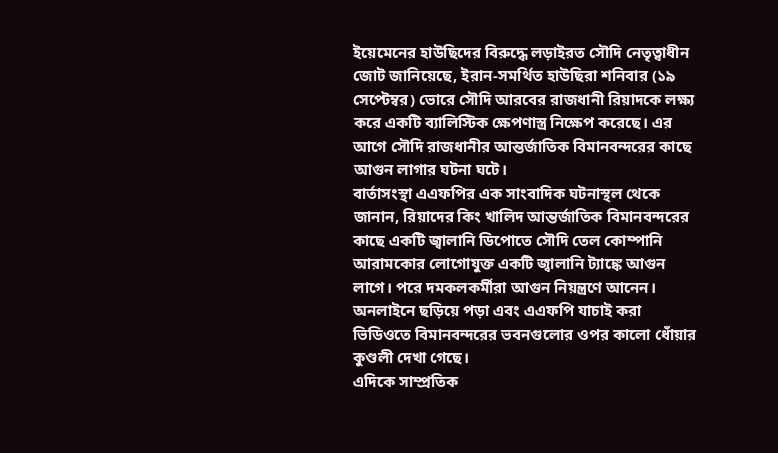ইয়েমেনের হাউছিদের বিরুদ্ধে লড়াইরত সৌদি নেতৃত্বাধীন জোট জানিয়েছে, ইরান-সমর্থিত হাউছিরা শনিবার (১৯ সেপ্টেম্বর) ভোরে সৌদি আরবের রাজধানী রিয়াদকে লক্ষ্য করে একটি ব্যালিস্টিক ক্ষেপণাস্ত্র নিক্ষেপ করেছে। এর আগে সৌদি রাজধানীর আন্তর্জাতিক বিমানবন্দরের কাছে আগুন লাগার ঘটনা ঘটে।
বার্তাসংস্থা এএফপির এক সাংবাদিক ঘটনাস্থল থেকে জানান, রিয়াদের কিং খালিদ আন্তর্জাতিক বিমানবন্দরের কাছে একটি জ্বালানি ডিপোতে সৌদি তেল কোম্পানি আরামকোর লোগোযুক্ত একটি জ্বালানি ট্যাঙ্কে আগুন লাগে। পরে দমকলকর্মীরা আগুন নিয়ন্ত্রণে আনেন।
অনলাইনে ছড়িয়ে পড়া এবং এএফপি যাচাই করা ভিডিওতে বিমানবন্দরের ভবনগুলোর ওপর কালো ধোঁয়ার কুণ্ডলী দেখা গেছে।
এদিকে সাম্প্রতিক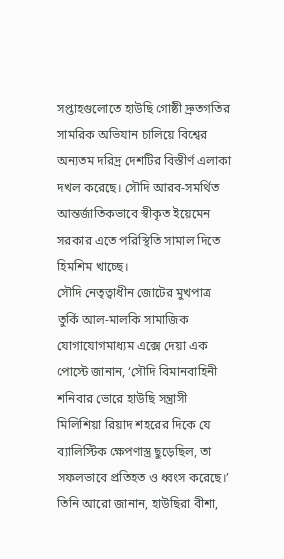সপ্তাহগুলোতে হাউছি গোষ্ঠী দ্রুতগতির সামরিক অভিযান চালিয়ে বিশ্বের অন্যতম দরিদ্র দেশটির বিস্তীর্ণ এলাকা দখল করেছে। সৌদি আরব-সমর্থিত আন্তর্জাতিকভাবে স্বীকৃত ইয়েমেন সরকার এতে পরিস্থিতি সামাল দিতে হিমশিম খাচ্ছে।
সৌদি নেতৃত্বাধীন জোটের মুখপাত্র তুর্কি আল-মালকি সামাজিক যোগাযোগমাধ্যম এক্সে দেয়া এক পোস্টে জানান, ‘সৌদি বিমানবাহিনী শনিবার ভোরে হাউছি সন্ত্রাসী মিলিশিয়া রিয়াদ শহরের দিকে যে ব্যালিস্টিক ক্ষেপণাস্ত্র ছুড়েছিল, তা সফলভাবে প্রতিহত ও ধ্বংস করেছে।’
তিনি আরো জানান, হাউছিরা বীশা,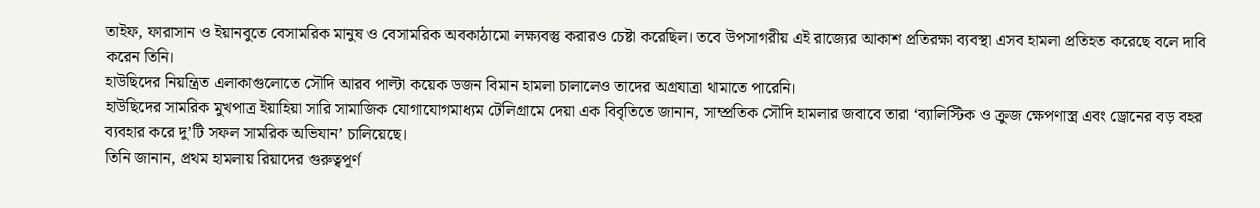তাইফ, ফারাসান ও ইয়ানবুতে বেসামরিক মানুষ ও বেসামরিক অবকাঠামো লক্ষ্যবস্তু করারও চেষ্টা করেছিল। তবে উপসাগরীয় এই রাজ্যের আকাশ প্রতিরক্ষা ব্যবস্থা এসব হামলা প্রতিহত করেছে বলে দাবি করেন তিনি।
হাউছিদের নিয়ন্ত্রিত এলাকাগুলোতে সৌদি আরব পাল্টা কয়েক ডজন বিমান হামলা চালালেও তাদের অগ্রযাত্রা থামাতে পারেনি।
হাউছিদের সামরিক মুখপাত্র ইয়াহিয়া সারি সামাজিক যোগাযোগমাধ্যম টেলিগ্রামে দেয়া এক বিবৃতিতে জানান, সাম্প্রতিক সৌদি হামলার জবাবে তারা ‘ব্যালিস্টিক ও ক্রুজ ক্ষেপণাস্ত্র এবং ড্রোনের বড় বহর ব্যবহার করে দু’টি সফল সামরিক অভিযান’ চালিয়েছে।
তিনি জানান, প্রথম হামলায় রিয়াদের গুরুত্বপূর্ণ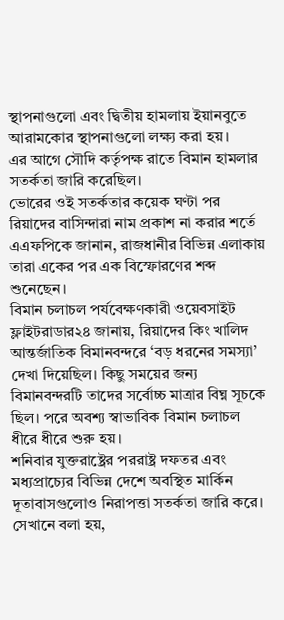স্থাপনাগুলো এবং দ্বিতীয় হামলায় ইয়ানবুতে আরামকোর স্থাপনাগুলো লক্ষ্য করা হয়।
এর আগে সৌদি কর্তৃপক্ষ রাতে বিমান হামলার সতর্কতা জারি করেছিল।
ভোরের ওই সতর্কতার কয়েক ঘণ্টা পর রিয়াদের বাসিন্দারা নাম প্রকাশ না করার শর্তে এএফপিকে জানান, রাজধানীর বিভিন্ন এলাকায় তারা একের পর এক বিস্ফোরণের শব্দ শুনেছেন।
বিমান চলাচল পর্যবেক্ষণকারী ওয়েবসাইট ফ্লাইটরাডার২৪ জানায়, রিয়াদের কিং খালিদ আন্তর্জাতিক বিমানবন্দরে ‘বড় ধরনের সমস্যা’ দেখা দিয়েছিল। কিছু সময়ের জন্য বিমানবন্দরটি তাদের সর্বোচ্চ মাত্রার বিঘ্ন সূচকে ছিল। পরে অবশ্য স্বাভাবিক বিমান চলাচল ধীরে ধীরে শুরু হয়।
শনিবার যুক্তরাষ্ট্রের পররাষ্ট্র দফতর এবং মধ্যপ্রাচ্যের বিভিন্ন দেশে অবস্থিত মার্কিন দূতাবাসগুলোও নিরাপত্তা সতর্কতা জারি করে। সেখানে বলা হয়,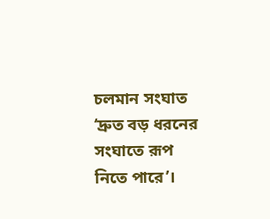চলমান সংঘাত ‘দ্রুত বড় ধরনের সংঘাতে রূপ নিতে পারে’।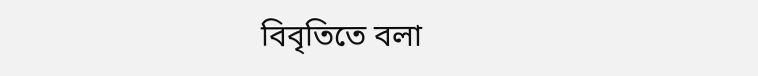বিবৃতিতে বলা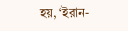হয়, ‘ইরান-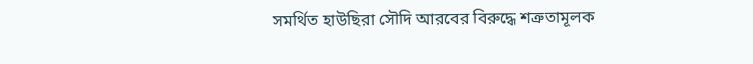সমর্থিত হাউছিরা সৌদি আরবের বিরুদ্ধে শত্রুতামূলক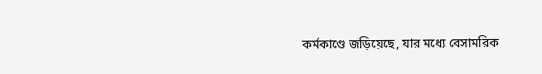কর্মকাণ্ডে জড়িয়েছে, যার মধ্যে বেসামরিক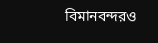বিমানবন্দরও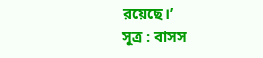রয়েছে।’
সূত্র : বাসস